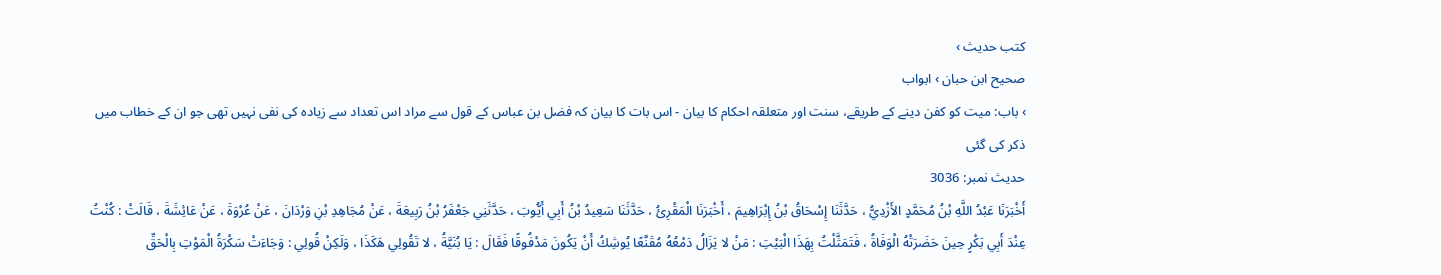کتب حدیث ›
صحیح ابن حبان › ابواب
› باب: میت کو کفن دینے کے طریقے، سنت اور متعلقہ احکام کا بیان - اس بات کا بیان کہ فضل بن عباس کے قول سے مراد اس تعداد سے زیادہ کی نفی نہیں تھی جو ان کے خطاب میں ذکر کی گئی
حدیث نمبر: 3036
أَخْبَرَنَا عَبْدُ اللَّهِ بْنُ مُحَمَّدٍ الأَزْدِيُّ ، حَدَّثَنَا إِسْحَاقُ بْنُ إِبْرَاهِيمَ ، أَخْبَرَنَا الْمَقْرِئُ ، حَدَّثَنَا سَعِيدُ بْنُ أَبِي أَيُّوبَ ، حَدَّثَنِي جَعْفَرُ بْنُ رَبِيعَةَ ، عَنْ مُجَاهِدِ بْنِ وَرْدَانَ ، عَنْ عُرْوَةَ ، عَنْ عَائِشَةَ ، قَالَتْ : كُنْتُ عِنْدَ أَبِي بَكْرٍ حِينَ حَضَرَتْهُ الْوَفَاةُ ، فَتَمَثَّلْتُ بِهَذَا الْبَيْتِ : مَنْ لا يَزَالُ دَمْعُهُ مُقَنَّعًا يُوشِكُ أَنْ يَكُونَ مَدْفُوقًا فَقَالَ : يَا بُنَيَّةُ ، لا تَقُولِي هَكَذَا ، وَلَكِنْ قُولِي : وَجَاءَتْ سَكْرَةُ الْمَوْتِ بِالْحَقِّ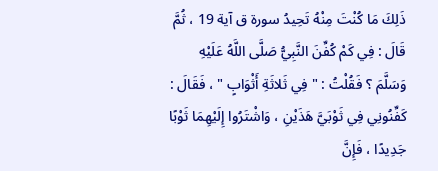ذَلِكَ مَا كُنْتَ مِنْهُ تَحِيدُ سورة ق آية 19 ، ثُمَّ قَالَ : فِي كَمْ كُفِّنَ النَّبِيُّ صَلَّى اللَّهُ عَلَيْهِ وَسَلَّمَ ؟ فَقُلْتُ : " فِي ثَلاثَةِ أَثْوَابٍ " ، فَقَالَ : كَفِّنُونِي فِي ثَوْبَيَّ هَذَيْنِ ، وَاشْتَرُوا إِلَيْهِمَا ثَوْبًا جَدِيدًا ، فَإِنَّ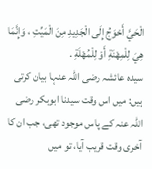الْحَيَّ أَحْوَجُ إِلَى الْجَدِيدِ مِنَ الْمَيِّتِ ، وَإِنَّمَا هِيَ لِلْمِهْنَةِ أَوْ لِلْمُهْلَةِ .
سیدہ عائشہ رضی اللہ عنہا بیان کرتی ہیں: میں اس وقت سیدنا ابوبکر رضی اللہ عنہ کے پاس موجود تھی، جب ان کا آخری وقت قریب آیا، تو میں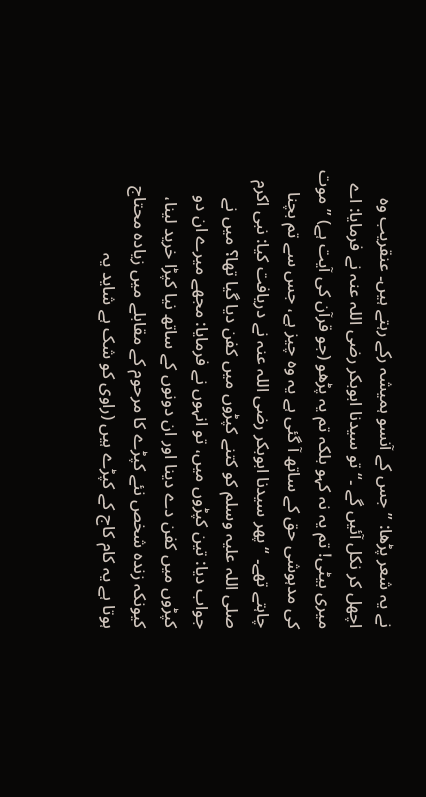نے یہ شعر پڑھا: ” جس کے آنسو ہمیشہ رکے رہتے ہیں۔ عنقریب وہ اچھل کر نکل آئیں گے ۔“ تو سیدنا ابوبکر رضی اللہ عنہ نے فرمایا: اے میری بیٹی! تم یہ نہ کہو بلکہ تم یہ پڑھو (جو قرآن کی آیت ہے) ” موت کی مدہوشی حق کے ساتھ آ گئی ہے یہ وہ چیز ہے، جس سے تم بچنا چاہتے تھے۔ “ پھر سیدنا ابوبکر رضی اللہ عنہ نے دریافت کیا: نبی اکرم صلی اللہ علیہ وسلم کو کتنے کپڑوں میں کفن دیا گیا تھا؟ میں نے جواب دیا: تین کپڑوں میں، تو انہوں نے فرمایا: مجھے میرے ان دو کپڑوں میں کفن دے دینا اور ان دونوں کے ساتھ نیا کپڑا خرید لینا، کیونکہ زندہ شخص نئے کپڑے کا مرحوم کے مقابلے میں زیادہ محتاج ہوتا ہے یہ کام کاج کے کپڑے ہیں (راوی کو شک ہے شاید یہ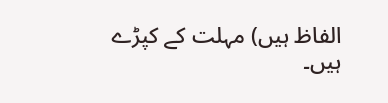الفاظ ہیں) مہلت کے کپڑے ہیں۔